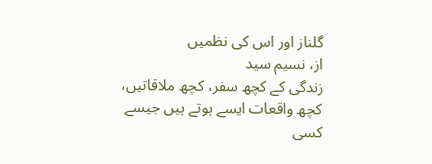گلناز اور اس کی نظمیں
از، نسیم سید
زندگی کے کچھ سفر، کچھ ملاقاتیں، کچھ واقعات ایسے ہوتے ہیں جیسے کسی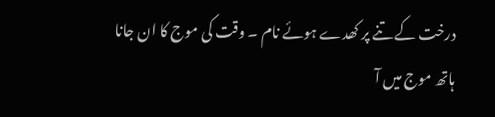درخت کے تنے پر کھدے ہوئے نام ۔ وقت کی موج کا ان جانا ہاتھ موج میں آ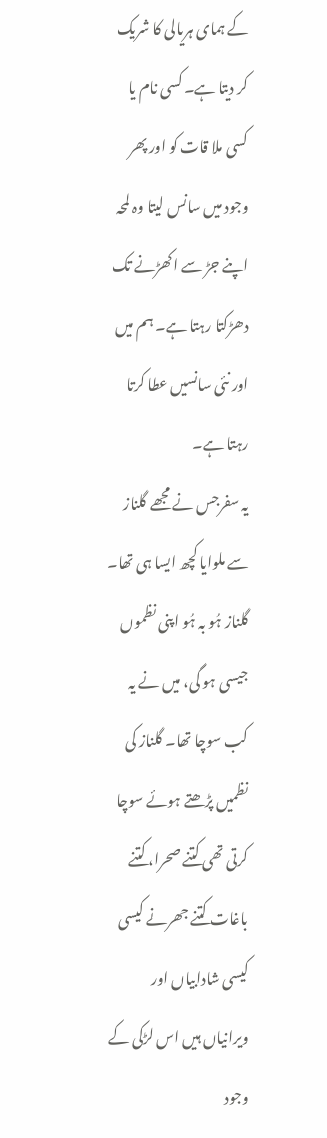کے ہمای ہریالی کا شریک کر دیتا ہے۔ کسی نام یا کسی ملا قات کو اور پھر وجود میں سانس لیتا وہ لمحہ اپنے جڑ سے اکھڑنے تک دھڑکتا رہتا ہے۔ ہم میں اور نئی سانسیں عطا کرتا رہتا ہے۔
یہ سفرجس نے مجھے گلناز سے ملوایا کچھ ایسا ہی تھا۔ گلناز ہُو بہ ہُو اپنی نظموں جیسی ہو گی، میں نے یہ کب سوچا تھا۔ گلناز کی نظمیں پڑھتے ہوئے سوچا کرتی تھی کتنے صحرا، کتنے باغات کتنے جھرنے کیسی کیسی شادابیاں اور ویرانیاں ہیں اس لڑکی کے وجود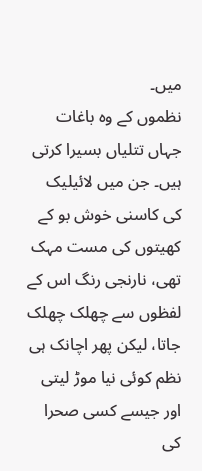میں۔
نظموں کے وہ باغات جہاں تتلیاں بسیرا کرتی ہیں۔ جن میں لائیلیک کی کاسنی خوش بو کے کھیتوں کی مست مہک تھی، نارنجی رنگ اس کے لفظوں سے چھلک چھلک جاتا، لیکن پھر اچانک ہی نظم کوئی نیا موڑ لیتی اور جیسے کسی صحرا کی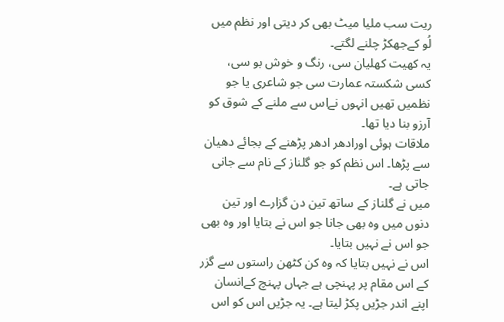ریت سب ملیا میٹ بھی کر دیتی اور نظم میں لُو کےجھکڑ چلنے لگتے۔
یہ کھیت کھلیان سی، رنگ و خوش بو سی، کسی شکستہ عمارت سی جو شاعری یا جو نظمیں تھیں انہوں نےاس سے ملنے کے شوق کو آرزو بنا دیا تھا۔
ملاقات ہوئی اورادھر ادھر پڑھنے کے بجائے دھیان سے پڑھا۔ اس نظم کو جو گلناز کے نام سے جانی جاتی ہے۔
میں نے گلناز کے ساتھ تین دن گزارے اور تین دنوں میں وہ بھی جانا جو اس نے بتایا اور وہ بھی جو اس نے نہیں بتایا۔
اس نے نہیں بتایا کہ وہ کن کٹھن راستوں سے گزر کے اس مقام پر پہنچی ہے جہاں پہنچ کےانسان اپنے اندر جڑیں پکڑ لیتا ہے۔ یہ جڑیں اس کو اس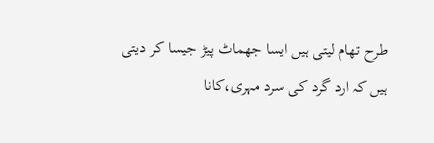طرح تھام لیتی ہیں ایسا جھماٹ پیڑ جیسا کر دیتی ہیں کہ ارد گرد کی سرد مہری،کانا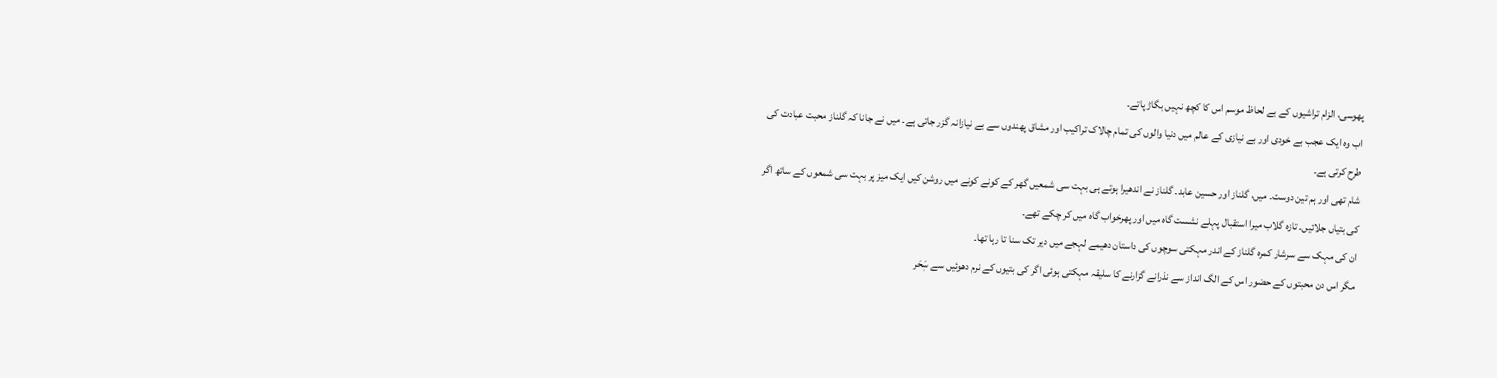پھوسی، الزام تراشیوں کے بے لحاظ موسم اس کا کچھ نہیں بگاڑ پاتے۔
اب وہ ایک عجب بے خودی اور بے نیازی کے عالم میں دنیا والوں کی تمام چالاک تراکیب اور مشاق پھندوں سے بے نیازانہ گزر جاتی ہے۔ میں نے جانا کہ گلناز محبت عبادت کی طرح کرتی ہے۔
شام تھی اور ہم تین دوست۔ میں، گلناز اور حسین عابد۔ گلناز نے اندھیرا ہوتے ہی بہت سی شمعیں گھر کے کونے کونے میں روشن کیں ایک میز پر بہت سی شمعوں کے ساتھ اگر کی بتیاں جلائیں۔ تازہ گلاب میرا استقبال پہلے نشست گاہ میں اور پھرخواب گاہ میں کر چکے تھے۔
ان کی مہک سے سرشار کمرہ گلناز کے اندر مہکتی سوچوں کی داستان دھیمے لہجے میں دیر تک سنا تا رہا تھا۔
مگر اس دن محبتوں کے حضور اس کے الگ انداز سے نذرانے گزارنے کا سلیقہ مہکتی ہوئی اگر کی بتیوں کے نرم دھوئیں سے سَٖحَر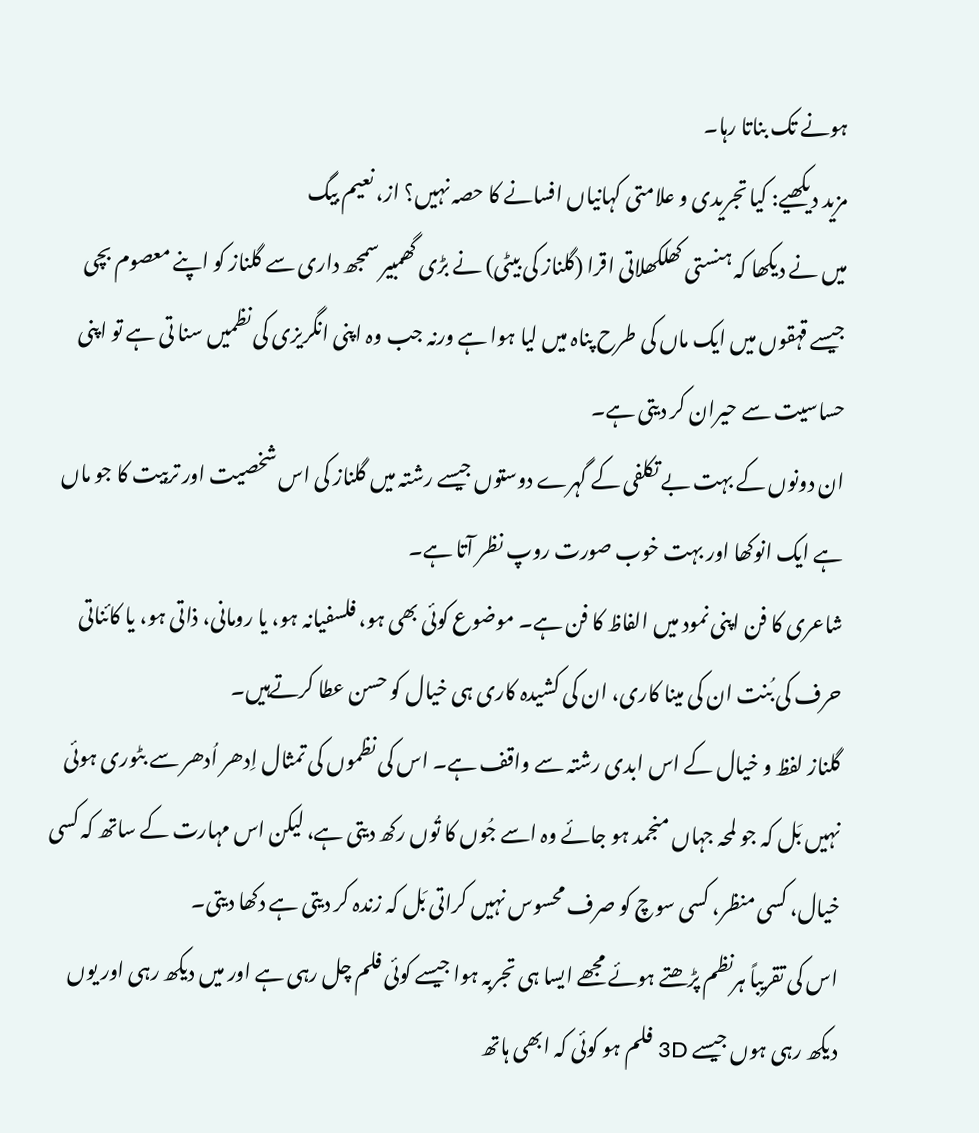ہونے تک بناتا رہا۔
مزید دیکھیے: کیا تجریدی و علامتی کہانیاں افسانے کا حصہ نہیں؟ از، نعیم بیگ
میں نے دیکھا کہ ہنستی کھلکھلاتی اقرا (گلناز کی بیٹی) نے بڑی گھمبیر سمجھ داری سے گلناز کو اپنے معصوم بچی جیسے قہقوں میں ایک ماں کی طرح پناہ میں لیا ہوا ہے ورنہ جب وہ اپنی انگریزی کی نظمیں سنا تی ہے تو اپنی حساسیت سے حیران کر دیتی ہے۔
ان دونوں کے بہت بے تکلفی کے گہرے دوستوں جیسے رشتہ میں گلناز کی اس شخصیت اور تربیت کا جو ماں ہے ایک انوکھا اور بہت خوب صورت روپ نظر آتا ہے۔
شاعری کا فن اپنی نمود میں الفاظ کا فن ہے۔ موضوع کوئی بھی ہو، فلسفیانہ ہو، یا رومانی، ذاتی ہو، یا کائناتی حرف کی بُنت ان کی مینا کاری، ان کی کشیدہ کاری ہی خیال کو حسن عطا کرتےہیں۔
گلناز لفظ و خیال کے اس ابدی رشتہ سے واقف ہے۔ اس کی نظموں کی تمثال اِدھر اُدھر سے بٹوری ہوئی نہیں بَل کہ جو لمحہ جہاں منجمد ہو جائے وہ اسے جُوں کا تُوں رکھ دیتی ہے، لیکن اس مہارت کے ساتھ کہ کسی خیال، کسی منظر، کسی سوچ کو صرف محسوس نہیں کراتی بَل کہ زندہ کر دیتی ہے دکھا دیتی۔
اس کی تقریباً ہرنظم پڑھتے ہوئے مجھے ایسا ہی تجربہ ہوا جیسے کوئی فلم چل رہی ہے اور میں دیکھ رہی اور یوں دیکھ رہی ہوں جیسے 3D فلم ہو کوئی کہ ابھی ہاتھ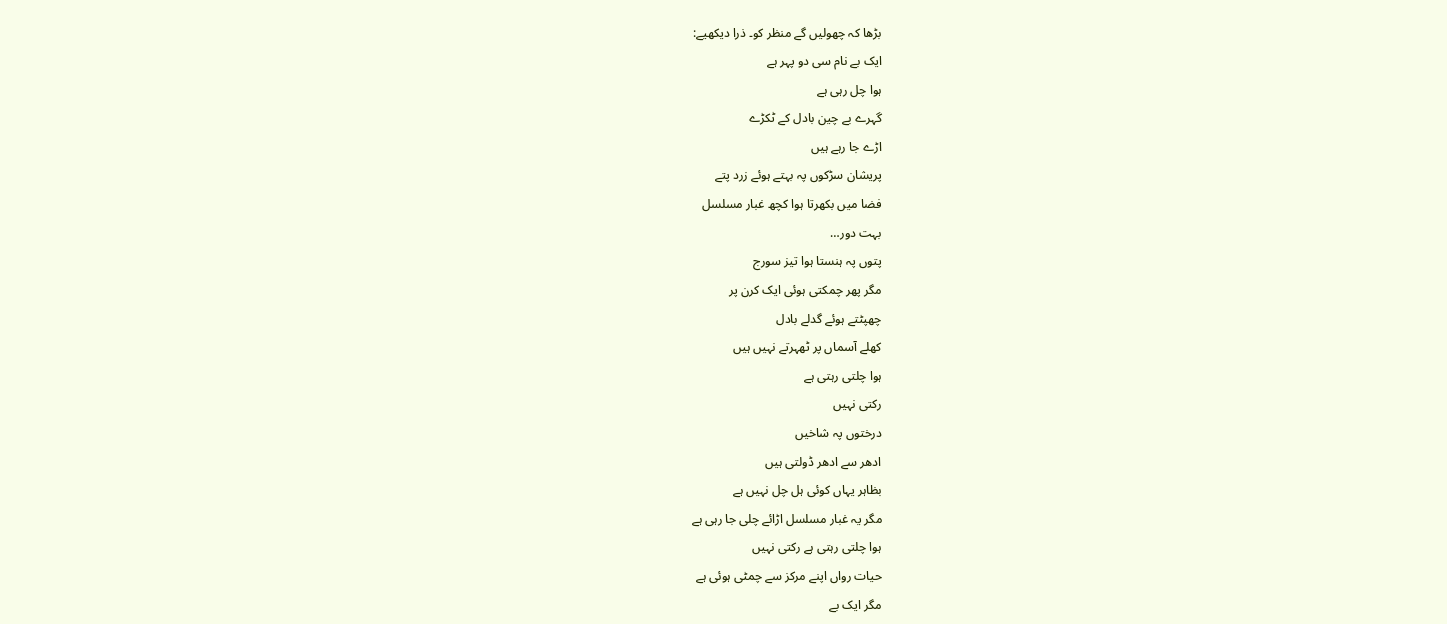بڑھا کہ چھولیں گے منظر کو۔ ذرا دیکھیے:
ایک بے نام سی دو پہر ہے
ہوا چل رہی ہے
گہرے بے چین بادل کے ٹکڑے
اڑے جا رہے ہیں
پریشان سڑکوں پہ بہتے ہوئے زرد پتے
فضا میں بکھرتا ہوا کچھ غبار مسلسل
بہت دور…
پتوں پہ ہنستا ہوا تیز سورج
مگر پھر چمکتی ہوئی ایک کرن پر
چھپٹتے ہوئے گدلے بادل
کھلے آسماں پر ٹھہرتے نہیں ہیں
ہوا چلتی رہتی ہے
رکتی نہیں
درختوں پہ شاخیں
ادھر سے ادھر ڈولتی ہیں
بظاہر یہاں کوئی ہل چل نہیں ہے
مگر یہ غبار مسلسل اڑائے چلی جا رہی ہے
ہوا چلتی رہتی ہے رکتی نہیں
حیات رواں اپنے مرکز سے چمٹی ہوئی ہے
مگر ایک بے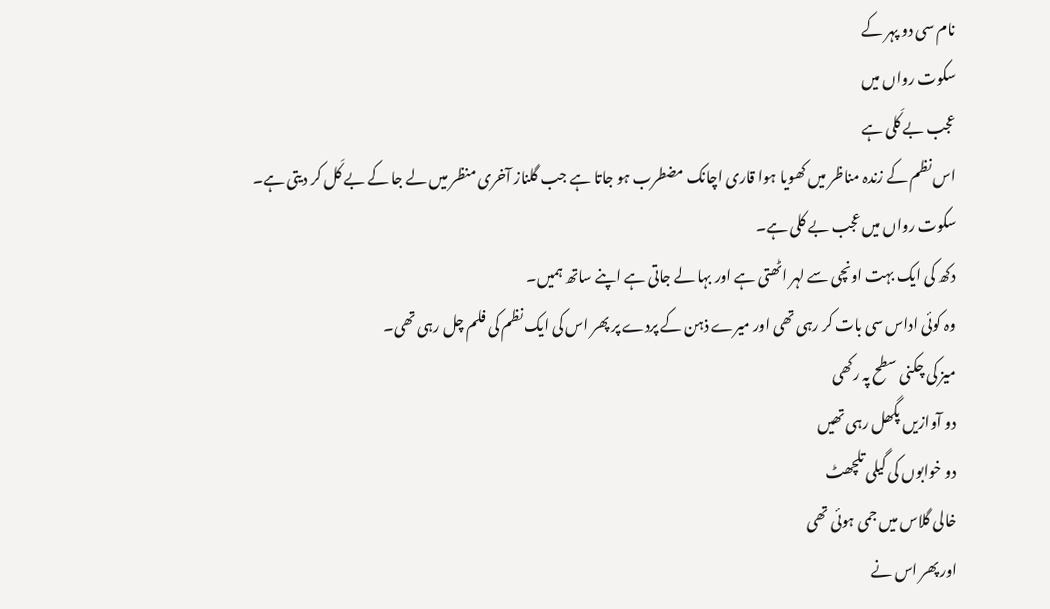نام سی دو پہر کے
سکوت رواں میں
عجب بے کَلی ہے
اس نظم کے زندہ مناظر میں کھویا ہوا قاری اچانک مضطرب ہو جاتا ہے جب گلناز آخری منظر میں لے جا کے بے کَل کر دیتی ہے۔
سکوت رواں میں عجب بے کلی ہے۔
دکھ کی ایک بہت اونچی سے لہر اٹھتی ہے اور بہا لے جاتی ہے اپنے ساتھ ہمیں۔
وہ کوئی اداس سی بات کر رہی تھی اور میرے ذہن کے پردے پر پھر اس کی ایک نظم کی فلم چل رہی تھی۔
میز کی چکنی سطح پہ رکھی
دو آوازیں پگھل رہی تھیں
دو خوابوں کی گیلی تلچھٹ
خالی گلاس میں جمی ہوئی تھی
اور پھر اس نے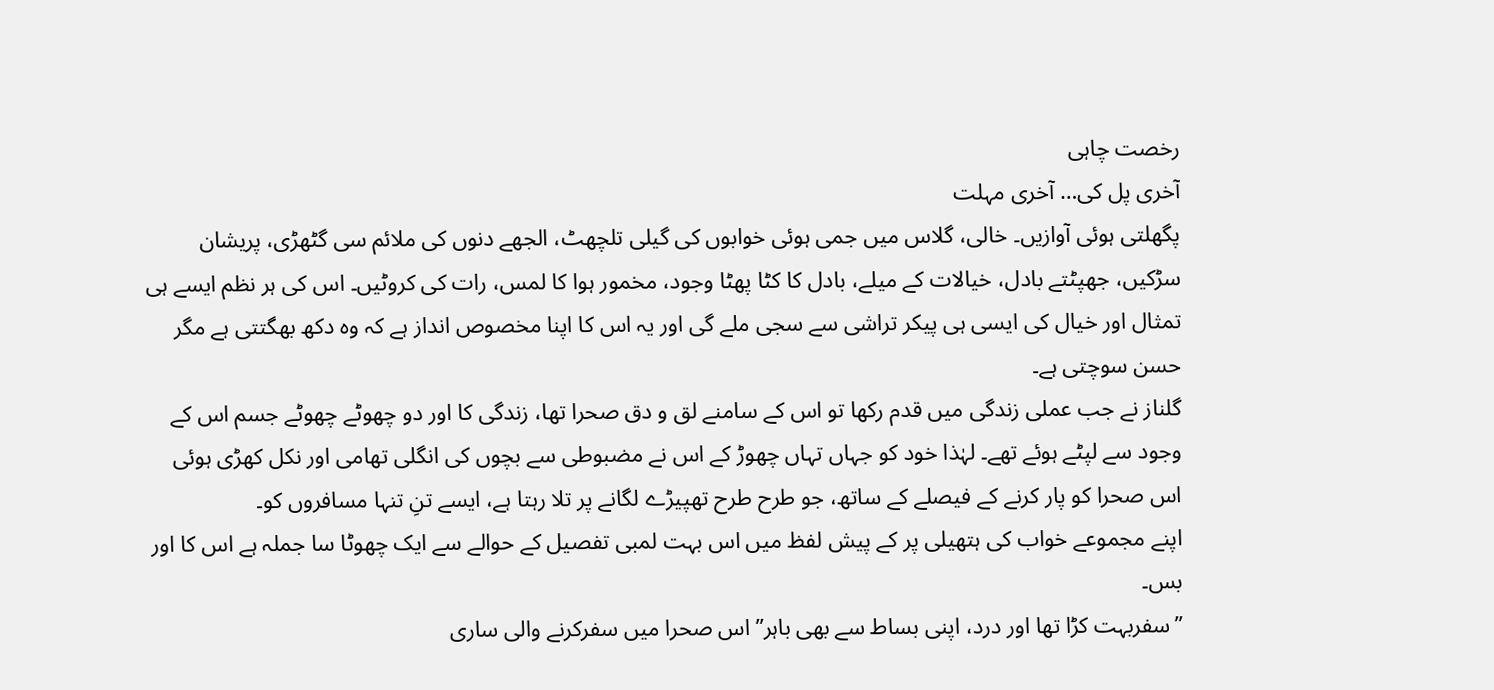رخصت چاہی
آخری پل کی… آخری مہلت
پگھلتی ہوئی آوازیں۔ خالی، گلاس میں جمی ہوئی خوابوں کی گیلی تلچھٹ، الجھے دنوں کی ملائم سی گٹھڑی، پریشان سڑکیں، جھپٹتے بادل، خیالات کے میلے، بادل کا کٹا پھٹا وجود، مخمور ہوا کا لمس، رات کی کروٹیں۔ اس کی ہر نظم ایسے ہی تمثال اور خیال کی ایسی ہی پیکر تراشی سے سجی ملے گی اور یہ اس کا اپنا مخصوص انداز ہے کہ وہ دکھ بھگتتی ہے مگر حسن سوچتی ہے۔
گلناز نے جب عملی زندگی میں قدم رکھا تو اس کے سامنے لق و دق صحرا تھا، زندگی کا اور دو چھوٹے چھوٹے جسم اس کے وجود سے لپٹے ہوئے تھے۔ لہٰذا خود کو جہاں تہاں چھوڑ کے اس نے مضبوطی سے بچوں کی انگلی تھامی اور نکل کھڑی ہوئی اس صحرا کو پار کرنے کے فیصلے کے ساتھ، جو طرح طرح تھپیڑے لگانے پر تلا رہتا ہے، ایسے تنِ تنہا مسافروں کو۔
اپنے مجموعے خواب کی ہتھیلی پر کے پیش لفظ میں اس بہت لمبی تفصیل کے حوالے سے ایک چھوٹا سا جملہ ہے اس کا اور بس۔
’’سفربہت کڑا تھا اور درد، اپنی بساط سے بھی باہر’’ اس صحرا میں سفرکرنے والی ساری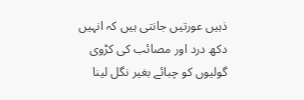ذہیں عورتیں جانتی ہیں کہ انہیں دکھ درد اور مصائب کی کڑوی گولیوں کو چبائے بغیر نگل لینا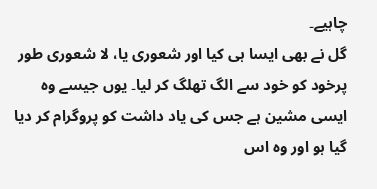چاہیے۔
گل نے بھی ایسا ہی کیا اور شعوری یا، لا شعوری طور پرخود کو خود سے الگ تھلگ کر لیا۔ یوں جیسے وہ ایسی مشین ہے جس کی یاد داشت کو پروگرام کر دیا گیا ہو اور وہ اس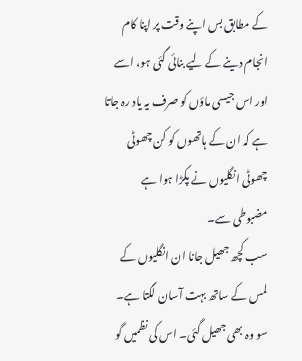کے مطابق بس اپنے وقت پر اپنا کام انجام دینے کے لیے بنائی گئی ہو، اسے اور اس جیسی ماؤں کو صرف یہ یاد رہ جاتا ہے کہ ان کے ہاتھوں کو کن چھوٹی چھوٹی انگلیوں نے پکڑا ہوا ہے مضبوطی سے۔
سب کچھ جھیل جانا ان انگلیوں کے لمس کے ساتھ بہت آسان لگتا ہے۔ سو وہ بھی جھیل گئی۔ اس کی نظمیں گو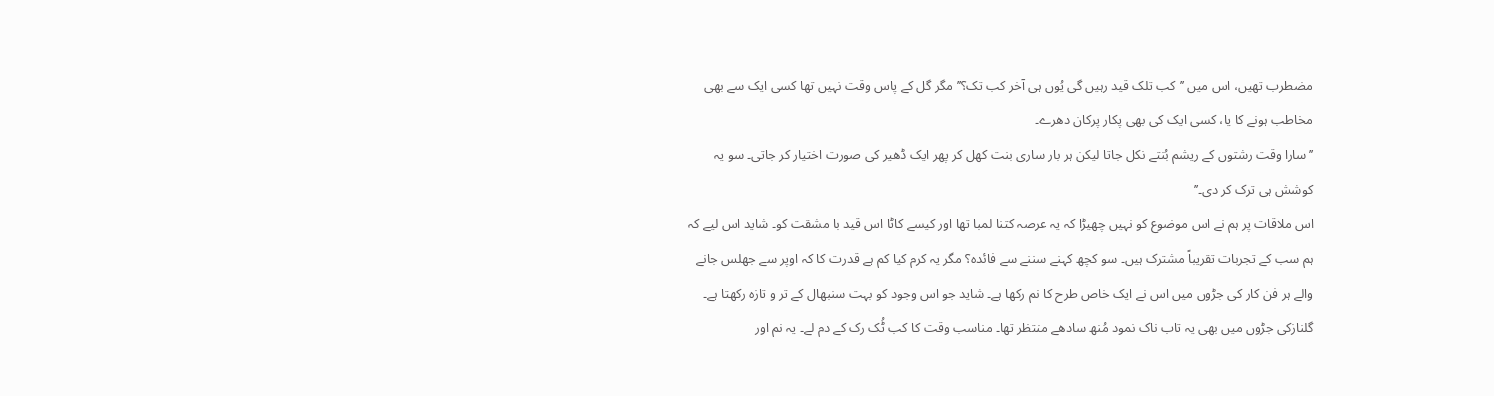مضطرب تھیں، اس میں ’’کب تلک قید رہیں گی یُوں ہی آخر کب تک؟’’ مگر گل کے پاس وقت نہیں تھا کسی ایک سے بھی مخاطب ہونے کا یا، کسی ایک کی بھی پکار پرکان دھرے۔
’’سارا وقت رشتوں کے ریشم بُنتے نکل جاتا لیکن ہر بار ساری بنت کھل کر پھر ایک ڈھیر کی صورت اختیار کر جاتی۔ سو یہ کوشش ہی ترک کر دی۔’’
اس ملاقات پر ہم نے اس موضوع کو نہیں چھیڑا کہ یہ عرصہ کتنا لمبا تھا اور کیسے کاٹا اس قید با مشقت کو۔ شاید اس لیے کہ ہم سب کے تجربات تقریباً مشترک ہیں۔ سو کچھ کہنے سننے سے فائدہ؟ مگر یہ کرم کیا کم ہے قدرت کا کہ اوپر سے جھلس جانے والے ہر فن کار کی جڑوں میں اس نے ایک خاص طرح کا نم رکھا ہے۔ شاید جو اس وجود کو بہت سنبھال کے تر و تازہ رکھتا ہے۔
گلنازکی جڑوں میں بھی یہ تاب ناک نمود مُنھ سادھے منتظر تھا۔ مناسب وقت کا کب ٹُک رک کے دم لے۔ یہ نم اور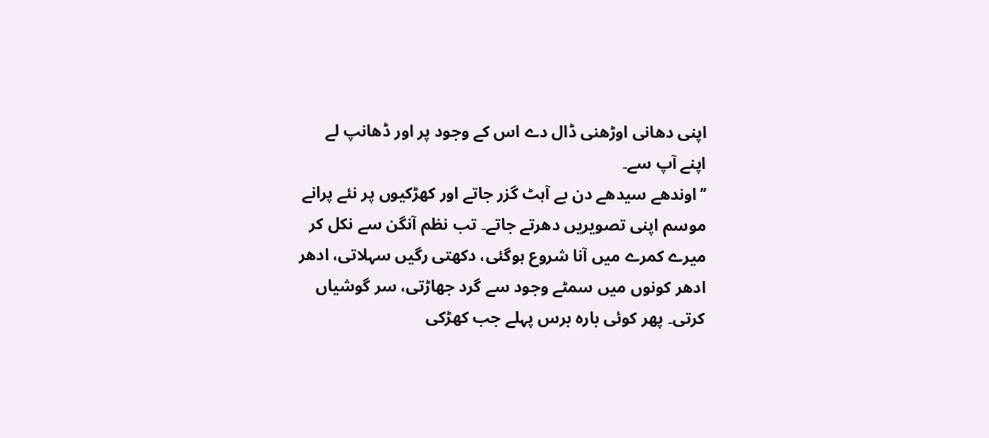اپنی دھانی اوڑھنی ڈال دے اس کے وجود پر اور ڈھانپ لے اپنے آپ سے۔
’’اوندھے سیدھے دن بے آہٹ گزر جاتے اور کھڑکیوں پر نئے پرانے موسم اپنی تصویریں دھرتے جاتے۔ تب نظم آنگن سے نکل کر میرے کمرے میں آنا شروع ہوگئی، دکھتی رگیں سہلاتی، ادھر ادھر کونوں میں سمٹے وجود سے گرد جھاڑتی، سر گوشیاں کرتی۔ پھر کوئی بارہ برس پہلے جب کھڑکی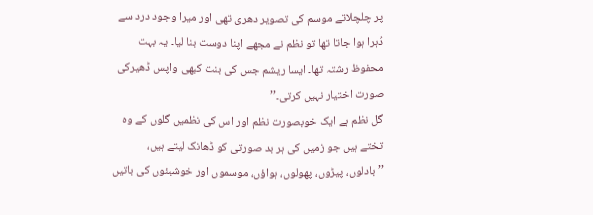پر چلچلاتے موسم کی تصویر دھری تھی اور میرا وجود درد سے دُہرا ہوا جاتا تھا تو نظم نے مجھے اپنا دوست بنا لیا۔ یہ بہت محفوظ رشتہ تھا۔ ایسا ریشم جس کی بنت کبھی واپس ڈھیرکی صورت اختیار نہیں کرتی۔’’
گل نظم ہے ایک خوبصورت نظم اور اس کی نظمیں گلوں کے وہ تختے ہیں جو زمیں کی ہر بد صورتی کو ڈھانک لیتے ہیں، ’’بادلوں، پیڑوں، پھولوں، ہواؤں، موسموں اور خوشبئوں کی باتیں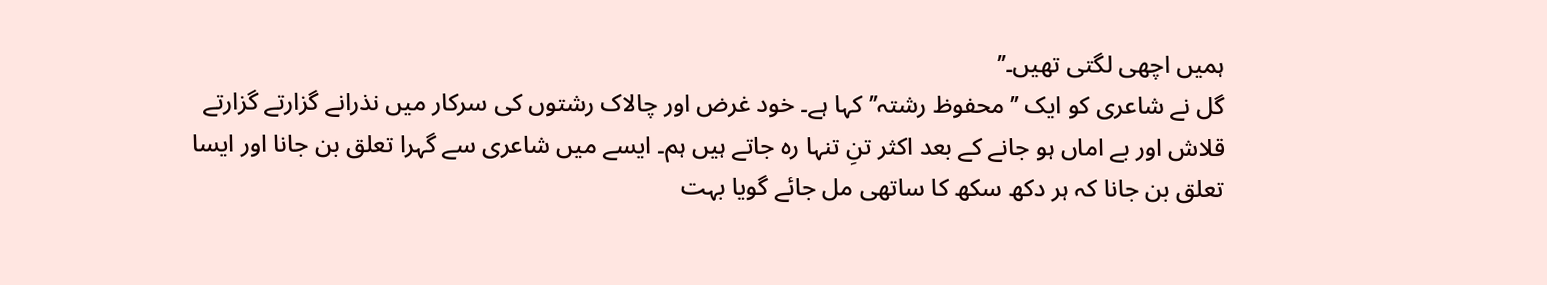ہمیں اچھی لگتی تھیں۔’’
گل نے شاعری کو ایک ’’محفوظ رشتہ’’ کہا ہے۔ خود غرض اور چالاک رشتوں کی سرکار میں نذرانے گزارتے گزارتے قلاش اور بے اماں ہو جانے کے بعد اکثر تنِ تنہا رہ جاتے ہیں ہم۔ ایسے میں شاعری سے گہرا تعلق بن جانا اور ایسا تعلق بن جانا کہ ہر دکھ سکھ کا ساتھی مل جائے گویا بہت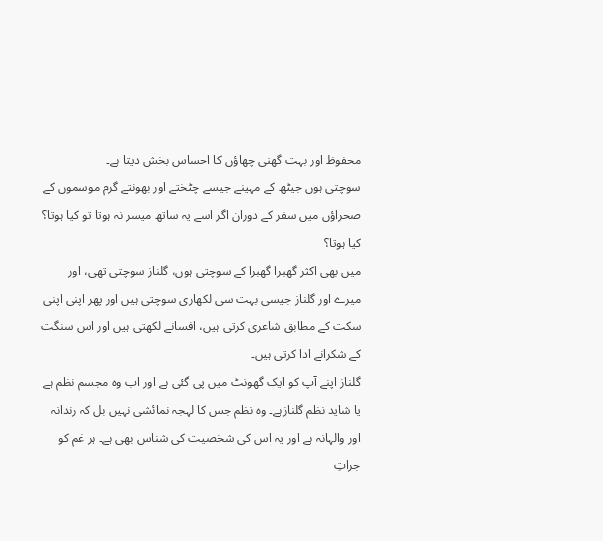محفوظ اور بہت گھنی چھاؤں کا احساس بخش دیتا ہے۔
سوچتی ہوں جیٹھ کے مہینے جیسے چٹختے اور بھونتے گرم موسموں کے صحراؤں میں سفر کے دوران اگر اسے یہ ساتھ میسر نہ ہوتا تو کیا ہوتا؟ کیا ہوتا؟
میں بھی اکثر گھبرا گھبرا کے سوچتی ہوں، گلناز سوچتی تھی، اور میرے اور گلناز جیسی بہت سی لکھاری سوچتی ہیں اور پھر اپنی اپنی سکت کے مطابق شاعری کرتی ہیں، افسانے لکھتی ہیں اور اس سنگت کے شکرانے ادا کرتی ہیں۔
گلناز اپنے آپ کو ایک گھونٹ میں پی گئی ہے اور اب وہ مجسم نظم ہے یا شاید نظم گلنازہے۔ وہ نظم جس کا لہجہ نمائشی نہیں بل کہ رندانہ اور والہانہ ہے اور یہ اس کی شخصیت کی شناس بھی ہے۔ ہر غم کو جراتِ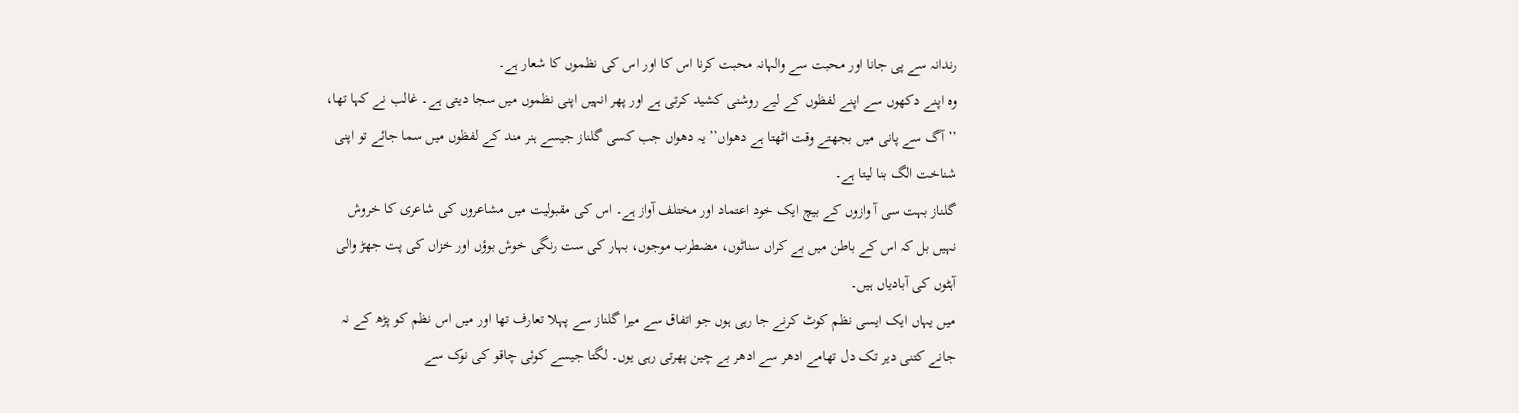رندانہ سے پی جانا اور محبت سے والہانہ محبت کرنا اس کا اور اس کی نظموں کا شعار ہے۔
وہ اپنے دکھوں سے اپنے لفظوں کے لیے روشنی کشید کرتی ہے اور پھر انہیں اپنی نظموں میں سجا دیتی ہے۔ غالب نے کہا تھا، ’’آگ سے پانی میں بجھتے وقت اٹھتا ہے دھواں’’ یہ دھواں جب کسی گلناز جیسے ہنر مند کے لفظوں میں سما جائے تو اپنی شناخت الگ بنا لیتا ہے۔
گلناز بہت سی آ وازوں کے بیچ ایک خود اعتماد اور مختلف آواز ہے۔ اس کی مقبولیت میں مشاعروں کی شاعری کا خروش نہیں بل کہ اس کے باطن میں بے کراں سناٹوں، مضطرب موجوں، بہار کی ست رنگی خوش بوؤں اور خزاں کی پت جھڑ والی آہٹوں کی آبادیاں ہیں۔
میں یہاں ایک ایسی نظم کوٹ کرنے جا رہی ہوں جو اتفاق سے میرا گلناز سے پہلا تعارف تھا اور میں اس نظم کو پڑھ کے نہ جانے کتنی دیر تک دل تھامے ادھر سے ادھر بے چین پھرتی رہی یوں۔ لگتا جیسے کوئی چاقو کی نوک سے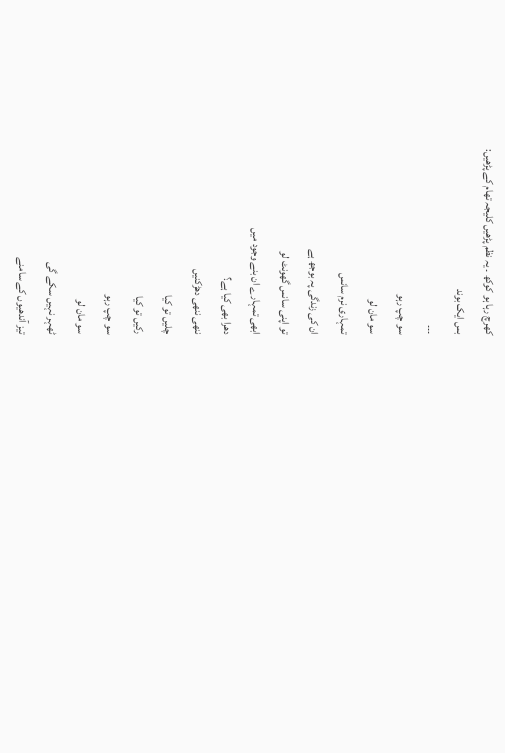کھرچ رہا ہو کوکھ ۔ یہ نظم پڑھیں کلیجہ تھام کے پڑھیں:
بس ایک بوند
۔۔۔
سو چپ رہو
سو مان لو
تمہاری نرم سانس
ان کی زندگی پہ بوجھ ہے
تو اپنی سانس گھونٹ لو
ابھی تمہارے ان بنے وجود میں
دھرا بھی کیا ہے؟
ننھی ننھی دھڑکنیں
چلیں تو کیا
رکیں تو کیا
سو چپ رہو
سو مان لو
ٹھہر نہیں سکے گی
تیز آندھیوں کے سامنے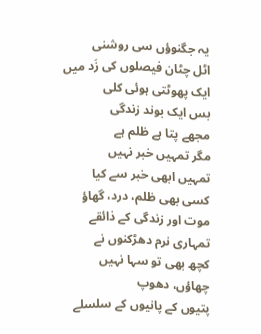یہ جگنوؤں سی روشنی
اٹل چٹان فیصلوں کی زَد میں
ایک پھوٹتی ہوئی کلی
بس ایک بوند زندگی
مجھے پتا ہے ظلم ہے
مگر تمہیں خبر نہیں
تمہیں ابھی خبر سے کیا
کسی بھی ظلم، درد، گھاؤ
موت اور زندگی کے ذائقے
تمہاری نرم دھڑکنوں نے
کچھ بھی تو سہا نہیں
چھاؤں، دھوپ
پتیوں کے پانیوں کے سلسلے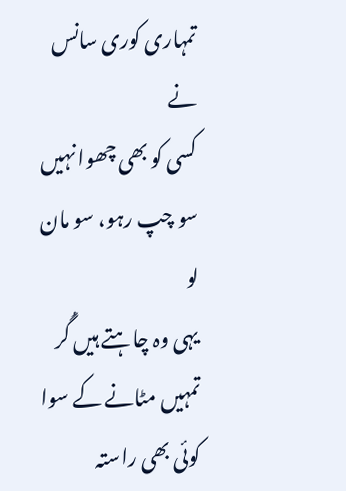تمہاری کوری سانس نے
کسی کو بھی چھوا نہیں
سو چپ رہو، سو مان لو
یہی وہ چاہتے ہیں گُر
تمہیں مٹانے کے سوا
کوئی بھی راستہ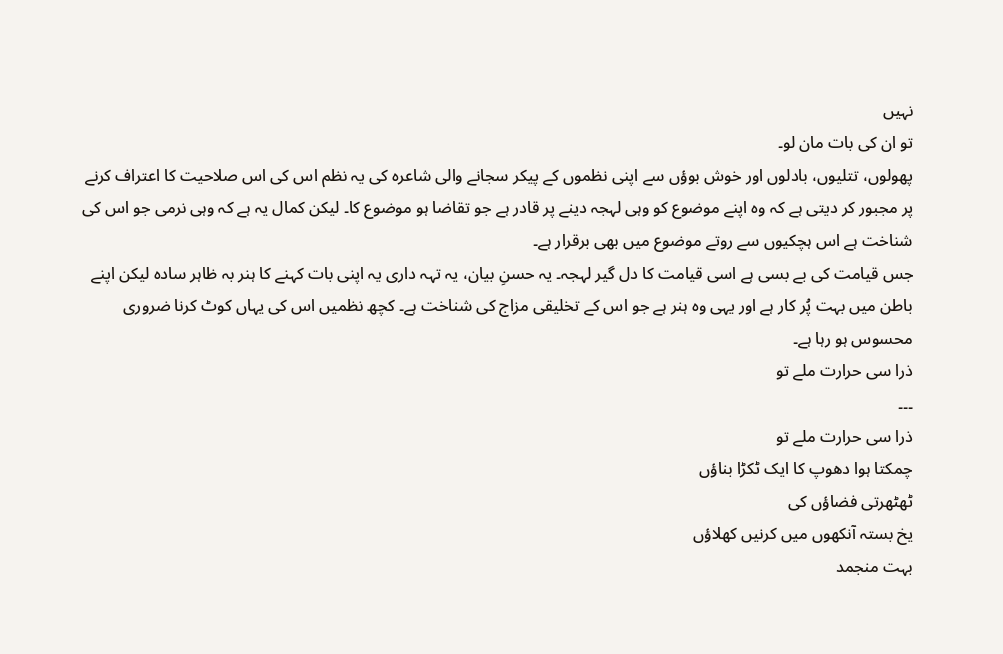نہیں
تو ان کی بات مان لو۔
پھولوں، تتلیوں، بادلوں اور خوش بوؤں سے اپنی نظموں کے پیکر سجانے والی شاعرہ کی یہ نظم اس کی اس صلاحیت کا اعتراف کرنے پر مجبور کر دیتی ہے کہ وہ اپنے موضوع کو وہی لہجہ دینے پر قادر ہے جو تقاضا ہو موضوع کا۔ لیکن کمال یہ ہے کہ وہی نرمی جو اس کی شناخت ہے اس ہچکیوں سے روتے موضوع میں بھی برقرار ہے۔
جس قیامت کی بے بسی ہے اسی قیامت کا دل گیر لہجہ۔ یہ حسنِ بیان، یہ تہہ داری یہ اپنی بات کہنے کا ہنر بہ ظاہر سادہ لیکن اپنے باطن میں بہت پُر کار ہے اور یہی وہ ہنر ہے جو اس کے تخلیقی مزاج کی شناخت ہے۔ کچھ نظمیں اس کی یہاں کوٹ کرنا ضروری محسوس ہو رہا ہے۔
ذرا سی حرارت ملے تو
۔۔۔
ذرا سی حرارت ملے تو
چمکتا ہوا دھوپ کا ایک ٹکڑا بناؤں
ٹھٹھرتی فضاؤں کی
یخ بستہ آنکھوں میں کرنیں کھلاؤں
بہت منجمد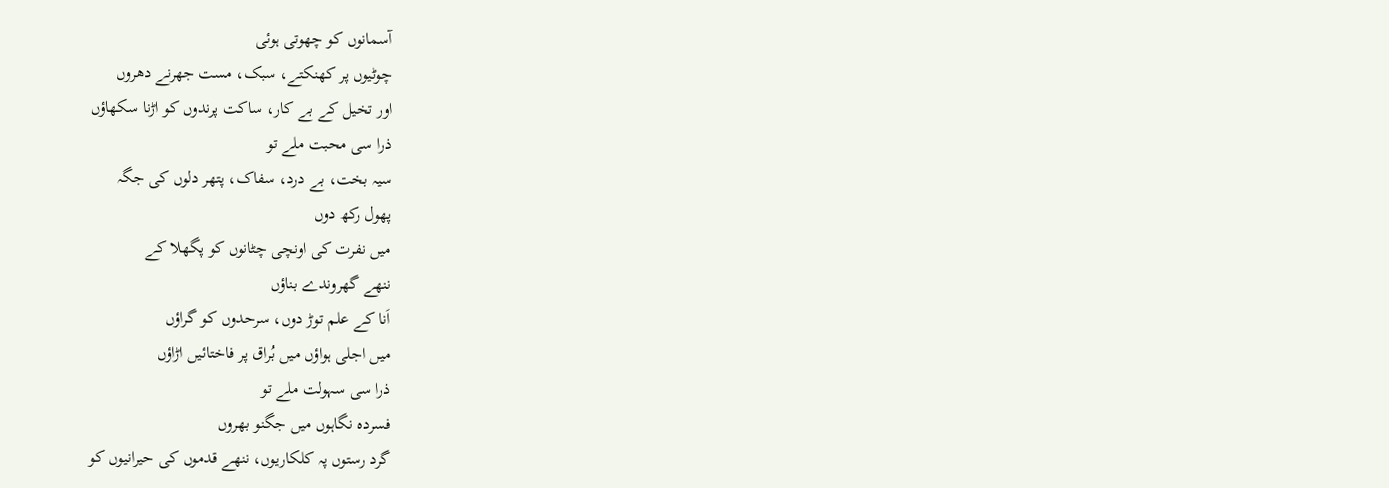آسمانوں کو چھوتی ہوئی
چوٹیوں پر کھنکتے، سبک، مست جھرنے دھروں
اور تخیل کے بے کار، ساکت پرندوں کو اڑنا سکھاؤں
ذرا سی محبت ملے تو
سیہ بخت، بے درد، سفاک، پتھر دلوں کی جگہ
پھول رکھ دوں
میں نفرت کی اونچی چٹانوں کو پگھلا کے
ننھے گھروندے بناؤں
اَنا کے علم توڑ دوں، سرحدوں کو گراؤں
میں اجلی ہواؤں میں بُراق پر فاختائیں اڑاؤں
ذرا سی سہولت ملے تو
فسردہ نگاہوں میں جگنو بھروں
گرد رستوں پہ کلکاریوں، ننھے قدموں کی حیرانیوں کو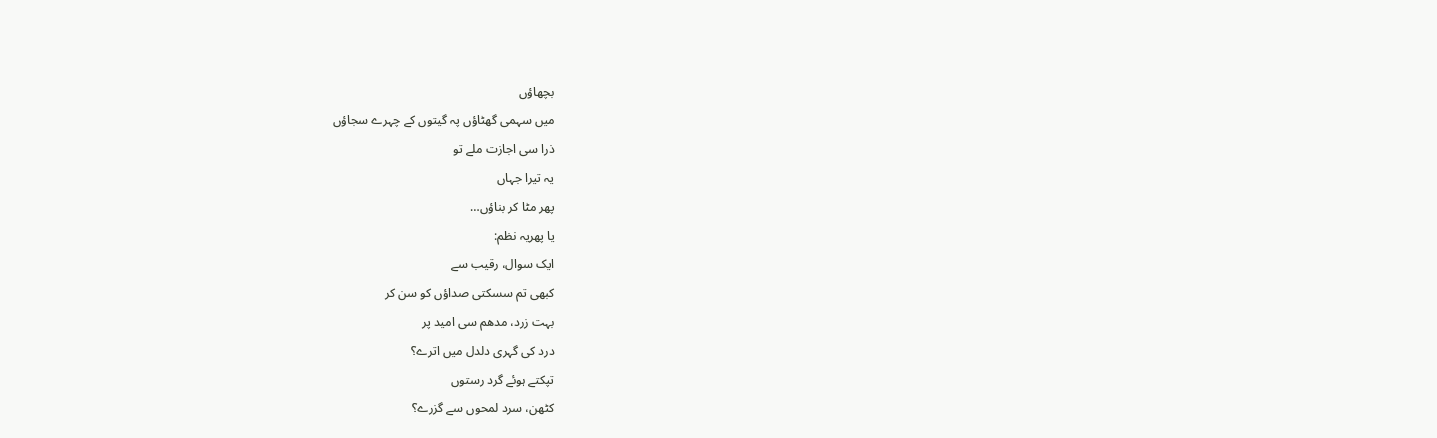بچھاؤں
میں سہمی گھٹاؤں پہ گیتوں کے چہرے سجاؤں
ذرا سی اجازت ملے تو
یہ تیرا جہاں
پھر مٹا کر بناؤں…
یا پھریہ نظم:
ایک سوال، رقیب سے
کبھی تم سسکتی صداؤں کو سن کر
بہت زرد، مدھم سی امید پر
درد کی گہری دلدل میں اترے؟
تپکتے ہوئے گرد رستوں
کٹھن، سرد لمحوں سے گزرے؟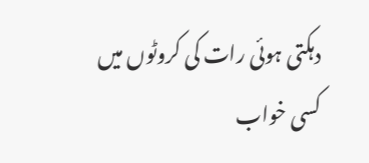دہکتی ہوئی رات کی کروٹوں میں
کسی خواب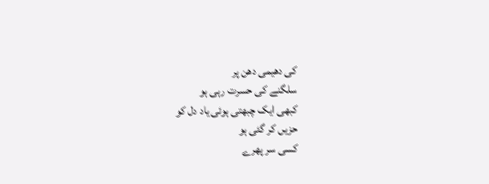کی دھیمی دھن پر
سلگنے کی حسرت رہی ہو
کبھی ایک چبھتی ہوئی یاد دل کو
حزیں کر گئی ہو
کسی سر پھرے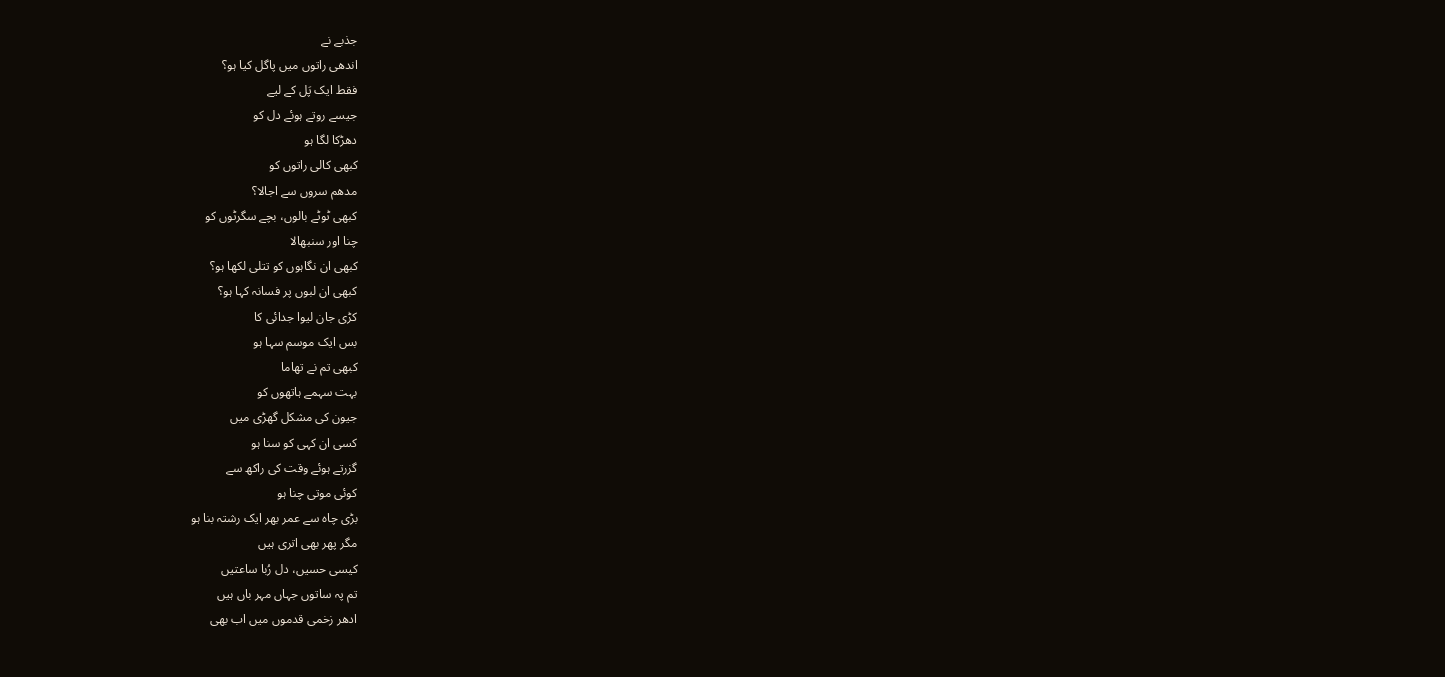جذبے نے
اندھی راتوں میں پاگل کیا ہو؟
فقط ایک پَل کے لیے
جیسے روتے ہوئے دل کو
دھڑکا لگا ہو
کبھی کالی راتوں کو
مدھم سروں سے اجالا؟
کبھی ٹوٹے بالوں، بچے سگرٹوں کو
چنا اور سنبھالا
کبھی ان نگاہوں کو تتلی لکھا ہو؟
کبھی ان لبوں پر فسانہ کہا ہو؟
کڑی جان لیوا جدائی کا
بس ایک موسم سہا ہو
کبھی تم نے تھاما
بہت سہمے ہاتھوں کو
جیون کی مشکل گھڑی میں
کسی ان کہی کو سنا ہو
گزرتے ہوئے وقت کی راکھ سے
کوئی موتی چنا ہو
بڑی چاہ سے عمر بھر ایک رشتہ بنا ہو
مگر پھر بھی اتری ہیں
کیسی حسیں، دل رُبا ساعتیں
تم پہ ساتوں جہاں مہر باں ہیں
ادھر زخمی قدموں میں اب بھی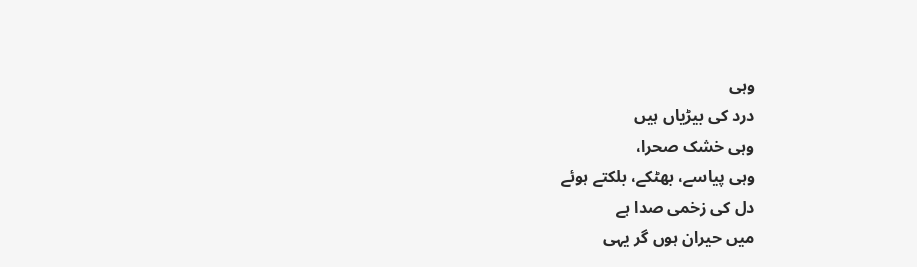وہی
درد کی بیڑیاں ہیں
وہی خشک صحرا،
وہی پیاسے، بھٹکے، بلکتے ہوئے
دل کی زخمی صدا ہے
میں حیران ہوں گر یہی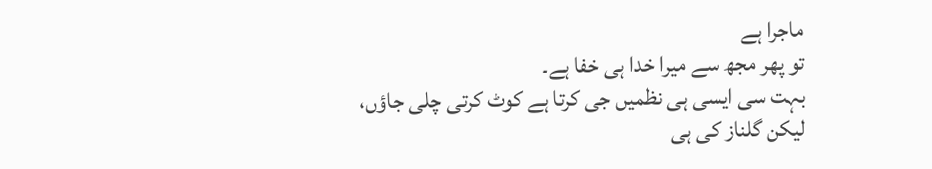ماجرا ہے
تو پھر مجھ سے میرا خدا ہی خفا ہے۔
بہت سی ایسی ہی نظمیں جی کرتا ہے کوٹ کرتی چلی جاؤں، لیکن گلناز کی ہی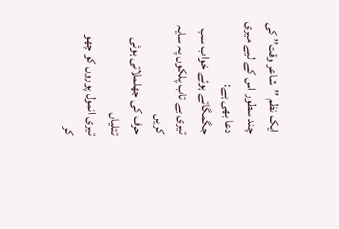ایک نظم ’’شاعر وقت’’ کی چند سطور اس کے لیے میری دعا بھی ہے:
جگمگاتے ہوئے خواب سب
تیری بے تاب پلکوں پہ سایہ کریں
حرف کی جھلملاتی ہوئی تتلیاں
تیری انمول پوروں کو چھو کر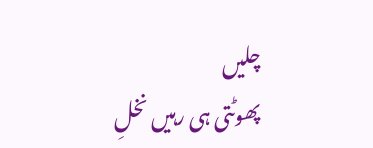چلیں
پھوٹتی ہی رہیں نخلِ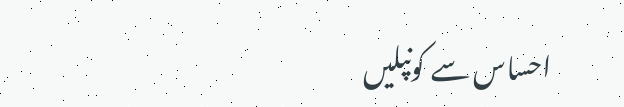احساس سے کونپلیں